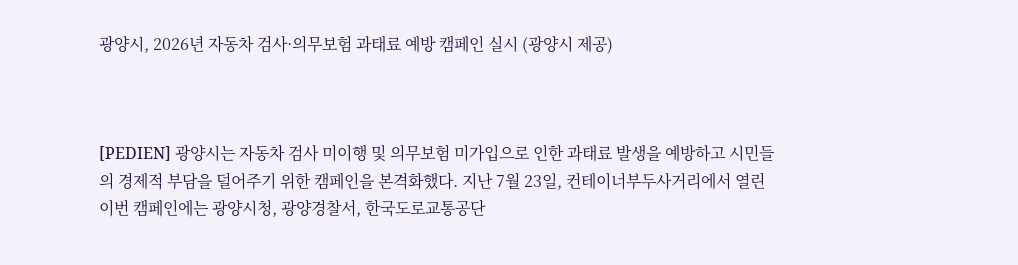광양시, 2026년 자동차 검사·의무보험 과태료 예방 캠페인 실시 (광양시 제공)



[PEDIEN] 광양시는 자동차 검사 미이행 및 의무보험 미가입으로 인한 과태료 발생을 예방하고 시민들의 경제적 부담을 덜어주기 위한 캠페인을 본격화했다. 지난 7월 23일, 컨테이너부두사거리에서 열린 이번 캠페인에는 광양시청, 광양경찰서, 한국도로교통공단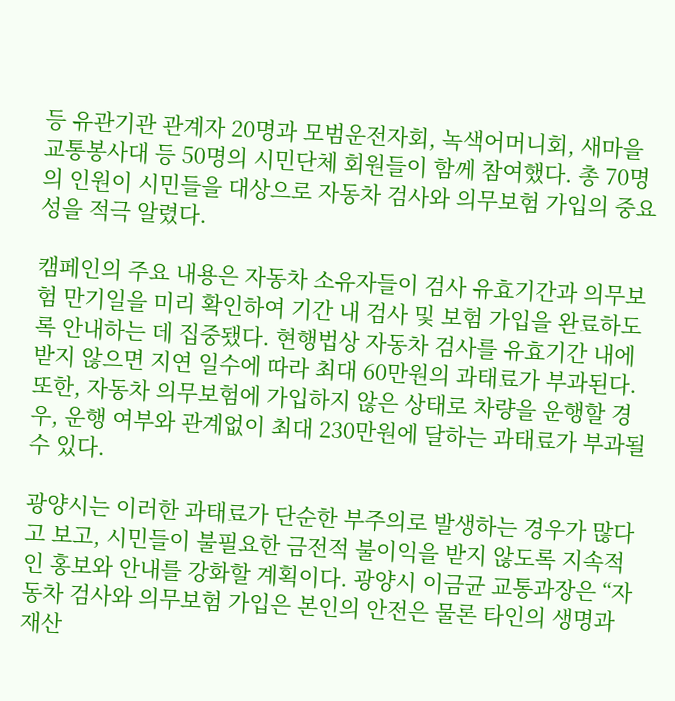등 유관기관 관계자 20명과 모범운전자회, 녹색어머니회, 새마을교통봉사대 등 50명의 시민단체 회원들이 함께 참여했다. 총 70명의 인원이 시민들을 대상으로 자동차 검사와 의무보험 가입의 중요성을 적극 알렸다.

캠페인의 주요 내용은 자동차 소유자들이 검사 유효기간과 의무보험 만기일을 미리 확인하여 기간 내 검사 및 보험 가입을 완료하도록 안내하는 데 집중됐다. 현행법상 자동차 검사를 유효기간 내에 받지 않으면 지연 일수에 따라 최대 60만원의 과태료가 부과된다. 또한, 자동차 의무보험에 가입하지 않은 상태로 차량을 운행할 경우, 운행 여부와 관계없이 최대 230만원에 달하는 과태료가 부과될 수 있다.

광양시는 이러한 과태료가 단순한 부주의로 발생하는 경우가 많다고 보고, 시민들이 불필요한 금전적 불이익을 받지 않도록 지속적인 홍보와 안내를 강화할 계획이다. 광양시 이금균 교통과장은 “자동차 검사와 의무보험 가입은 본인의 안전은 물론 타인의 생명과 재산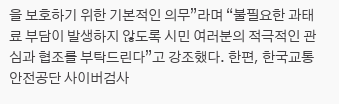을 보호하기 위한 기본적인 의무”라며 “불필요한 과태료 부담이 발생하지 않도록 시민 여러분의 적극적인 관심과 협조를 부탁드린다”고 강조했다. 한편, 한국교통안전공단 사이버검사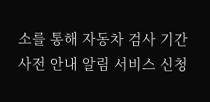소를 통해 자동차 검사 기간 사전 안내 알림 서비스 신청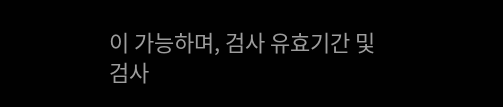이 가능하며, 검사 유효기간 및 검사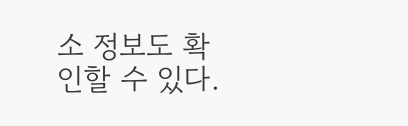소 정보도 확인할 수 있다.